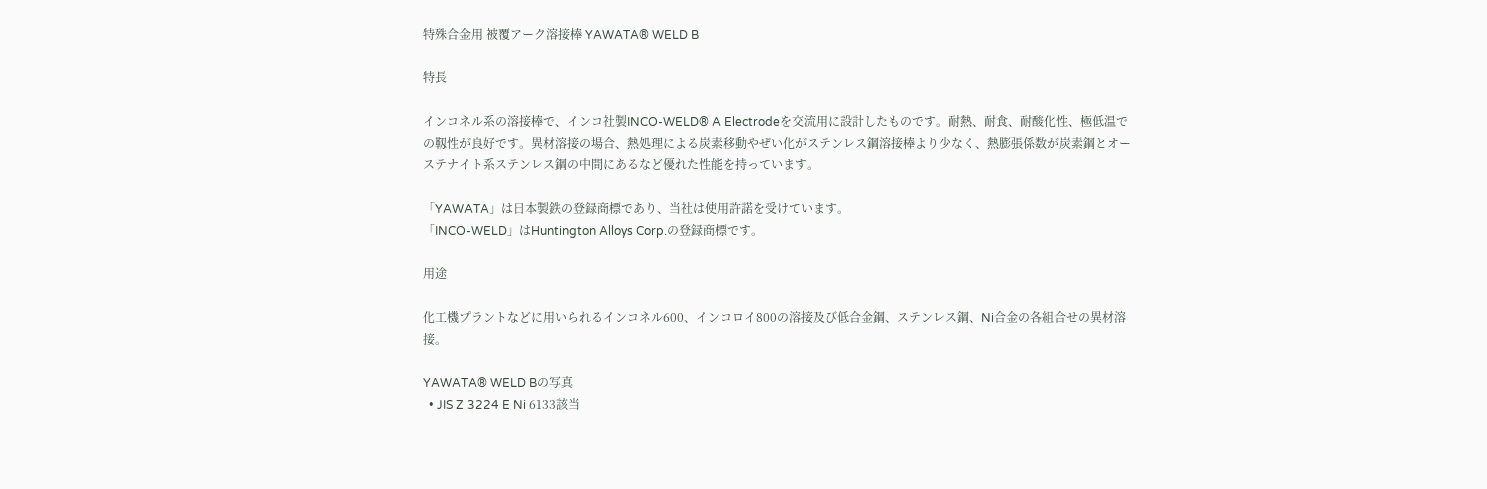特殊合金用 被覆アーク溶接棒 YAWATA® WELD B

特長

インコネル系の溶接棒で、インコ社製INCO-WELD® A Electrodeを交流用に設計したものです。耐熱、耐食、耐酸化性、極低温での靱性が良好です。異材溶接の場合、熱処理による炭素移動やぜい化がステンレス鋼溶接棒より少なく、熱膨張係数が炭素鋼とオーステナイト系ステンレス鋼の中間にあるなど優れた性能を持っています。

「YAWATA」は日本製鉄の登録商標であり、当社は使用許諾を受けています。
「INCO-WELD」はHuntington Alloys Corp.の登録商標です。

用途

化工機プラントなどに用いられるインコネル600、インコロイ800の溶接及び低合金鋼、ステンレス鋼、Ni合金の各組合せの異材溶接。

YAWATA® WELD Bの写真
  • JIS Z 3224 E Ni 6133該当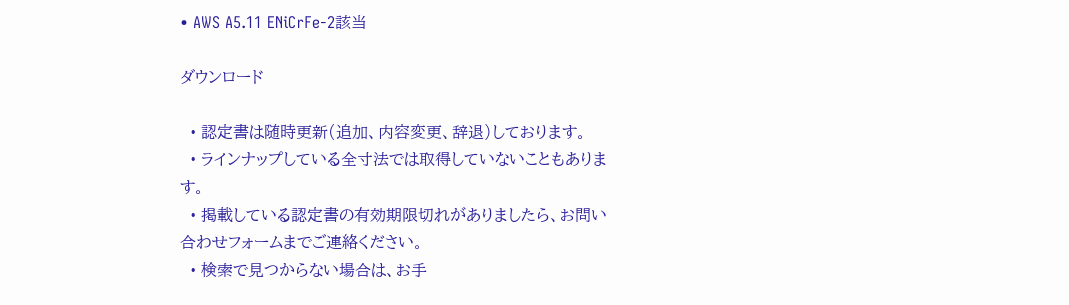• AWS A5.11 ENiCrFe-2該当

ダウンロード

  • 認定書は随時更新(追加、内容変更、辞退)しております。
  • ラインナップしている全寸法では取得していないこともあります。
  • 掲載している認定書の有効期限切れがありましたら、お問い合わせフォームまでご連絡ください。
  • 検索で見つからない場合は、お手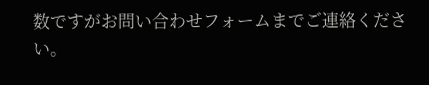数ですがお問い合わせフォームまでご連絡ください。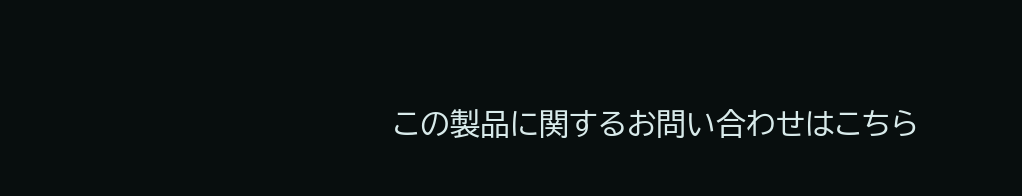この製品に関するお問い合わせはこちら